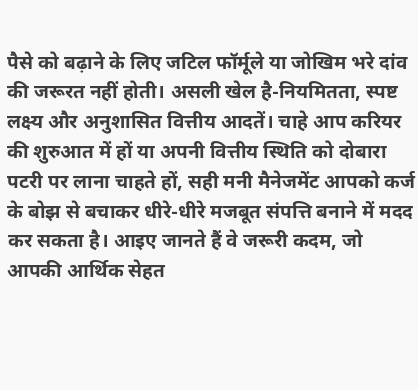पैसे को बढ़ाने के लिए जटिल फॉर्मूले या जोखिम भरे दांव की जरूरत नहीं होती। असली खेल है-नियमितता, स्पष्ट लक्ष्य और अनुशासित वित्तीय आदतें। चाहे आप करियर की शुरुआत में हों या अपनी वित्तीय स्थिति को दोबारा पटरी पर लाना चाहते हों, सही मनी मैनेजमेंट आपको कर्ज के बोझ से बचाकर धीरे-धीरे मजबूत संपत्ति बनाने में मदद कर सकता है। आइए जानते हैं वे जरूरी कदम, जो आपकी आर्थिक सेहत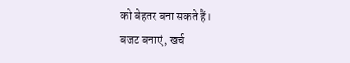को बेहतर बना सकते हैं।
बजट बनाएं, खर्च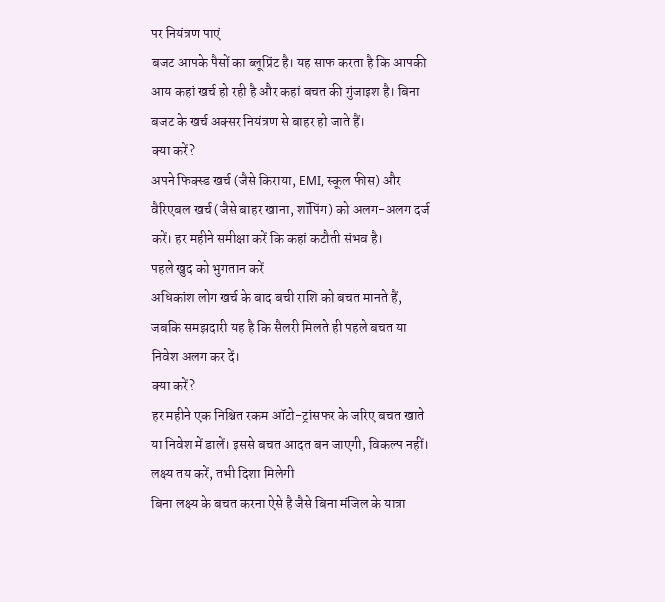पर नियंत्रण पाएं
बजट आपके पैसों का ब्लूप्रिंट है। यह साफ करता है कि आपकी आय कहां खर्च हो रही है और कहां बचत की गुंजाइश है। बिना बजट के खर्च अक्सर नियंत्रण से बाहर हो जाते हैं।
क्या करें?
अपने फिक्स्ड खर्च (जैसे किराया, EMI, स्कूल फीस) और वैरिएबल खर्च (जैसे बाहर खाना, शॉपिंग) को अलग-अलग दर्ज करें। हर महीने समीक्षा करें कि कहां कटौती संभव है।
पहले खुद को भुगतान करें
अधिकांश लोग खर्च के बाद बची राशि को बचत मानते हैं, जबकि समझदारी यह है कि सैलरी मिलते ही पहले बचत या निवेश अलग कर दें।
क्या करें?
हर महीने एक निश्चित रकम ऑटो-ट्रांसफर के जरिए बचत खाते या निवेश में डालें। इससे बचत आदत बन जाएगी, विकल्प नहीं।
लक्ष्य तय करें, तभी दिशा मिलेगी
बिना लक्ष्य के बचत करना ऐसे है जैसे बिना मंजिल के यात्रा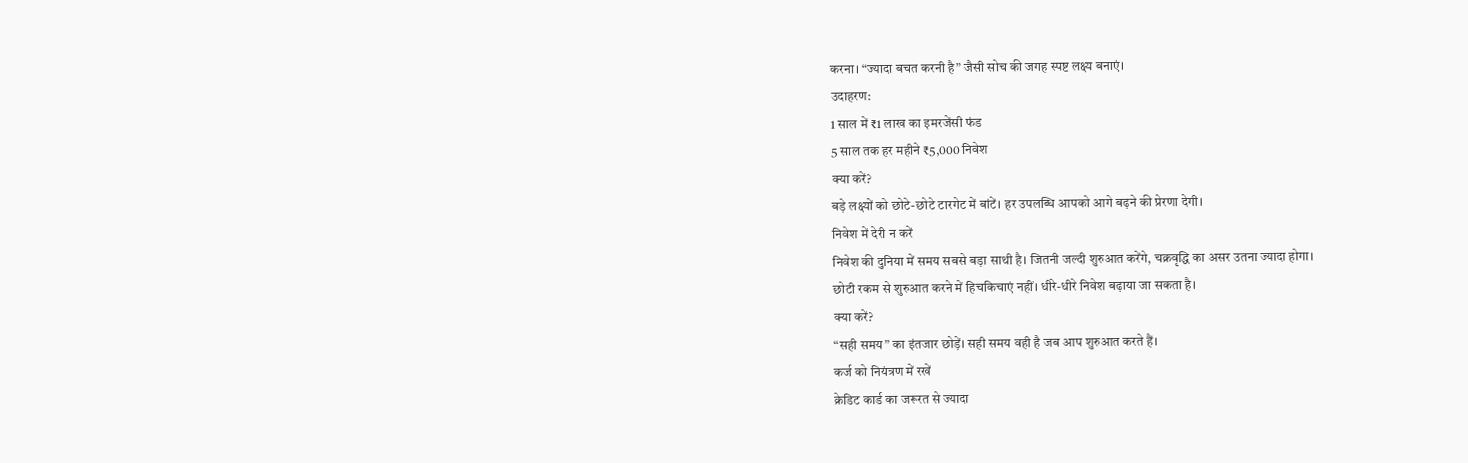करना। “ज्यादा बचत करनी है” जैसी सोच की जगह स्पष्ट लक्ष्य बनाएं।
उदाहरण:
1 साल में ₹1 लाख का इमरजेंसी फंड
5 साल तक हर महीने ₹5,000 निवेश
क्या करें?
बड़े लक्ष्यों को छोटे-छोटे टारगेट में बांटें। हर उपलब्धि आपको आगे बढ़ने की प्रेरणा देगी।
निवेश में देरी न करें
निवेश की दुनिया में समय सबसे बड़ा साथी है। जितनी जल्दी शुरुआत करेंगे, चक्रवृद्धि का असर उतना ज्यादा होगा।
छोटी रकम से शुरुआत करने में हिचकिचाएं नहीं। धीरे-धीरे निवेश बढ़ाया जा सकता है।
क्या करें?
“सही समय” का इंतजार छोड़ें। सही समय वही है जब आप शुरुआत करते हैं।
कर्ज को नियंत्रण में रखें
क्रेडिट कार्ड का जरूरत से ज्यादा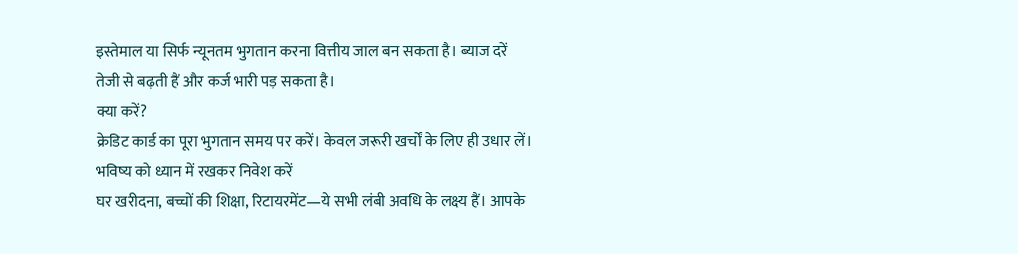इस्तेमाल या सिर्फ न्यूनतम भुगतान करना वित्तीय जाल बन सकता है। ब्याज दरें तेजी से बढ़ती हैं और कर्ज भारी पड़ सकता है।
क्या करें?
क्रेडिट कार्ड का पूरा भुगतान समय पर करें। केवल जरूरी खर्चों के लिए ही उधार लें।
भविष्य को ध्यान में रखकर निवेश करें
घर खरीदना, बच्चों की शिक्षा, रिटायरमेंट—ये सभी लंबी अवधि के लक्ष्य हैं। आपके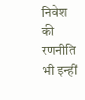निवेश की रणनीति भी इन्हीं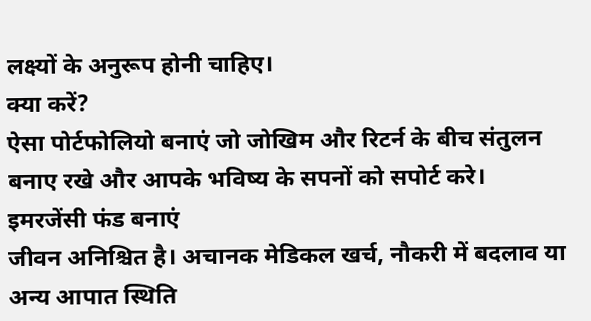लक्ष्यों के अनुरूप होनी चाहिए।
क्या करें?
ऐसा पोर्टफोलियो बनाएं जो जोखिम और रिटर्न के बीच संतुलन बनाए रखे और आपके भविष्य के सपनों को सपोर्ट करे।
इमरजेंसी फंड बनाएं
जीवन अनिश्चित है। अचानक मेडिकल खर्च, नौकरी में बदलाव या अन्य आपात स्थिति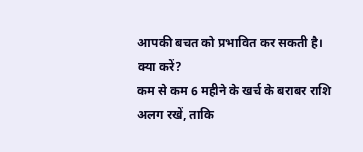आपकी बचत को प्रभावित कर सकती है।
क्या करें?
कम से कम 6 महीने के खर्च के बराबर राशि अलग रखें, ताकि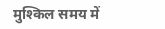मुश्किल समय में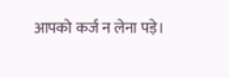आपको कर्ज न लेना पड़े।